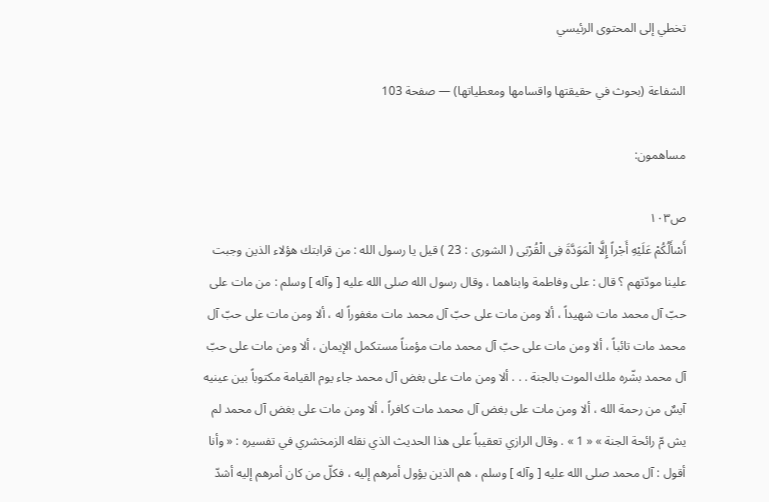تخطي إلى المحتوى الرئيسي

الشفاعة (بحوث في حقيقتها واقسامها ومعطياتها) — صفحة 103

مساهمون:

ص١٠٣
أَسْأَلُكُمْ عَلَيْهِ أَجْراً إِلَّا الْمَوَدَّةَ فِى الْقُرْبَى ( الشورى : 23 ) قيل يا رسول الله : من قرابتك هؤلاء الذين وجبت علينا مودّتهم ؟ قال : على وفاطمة وابناهما ، وقال رسول الله صلى الله عليه [ وآله ] وسلم : من مات على حبّ آل محمد مات شهيداً ، ألا ومن مات على حبّ آل محمد مات مغفوراً له ، ألا ومن مات على حبّ آل محمد مات تائباً ، ألا ومن مات على حبّ آل محمد مات مؤمناً مستكمل الإيمان ، ألا ومن مات على حبّ آل محمد بشّره ملك الموت بالجنة . . . ألا ومن مات على بغض آل محمد جاء يوم القيامة مكتوباً بين عينيه آيسٌ من رحمة الله ، ألا ومن مات على بغض آل محمد مات كافراً ، ألا ومن مات على بغض آل محمد لم يش مّ رائحة الجنة » « 1 » . وقال الرازي تعقيباً على هذا الحديث الذي نقله الزمخشري في تفسيره : « وأنا أقول : آل محمد صلى الله عليه [ وآله ] وسلم ، هم الذين يؤول أمرهم إليه ، فكلّ من كان أمرهم إليه أشدّ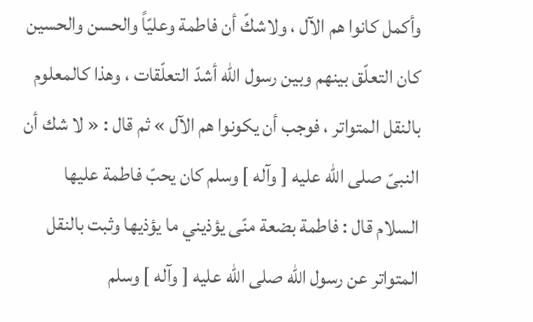وأكمل كانوا هم الآل ، ولاشكّ أن فاطمة وعليّاً والحسن والحسين كان التعلّق بينهم وبين رسول الله أشدّ التعلّقات ، وهذا كالمعلوم بالنقل المتواتر ، فوجب أن يكونوا هم الآل » ثم قال : « لا شك أن النبىّ صلى الله عليه [ وآله ] وسلم كان يحبّ فاطمة عليها السلام قال : فاطمة بضعة منّى يؤذيني ما يؤذيها وثبت بالنقل المتواتر عن رسول الله صلى الله عليه [ وآله ] وسلم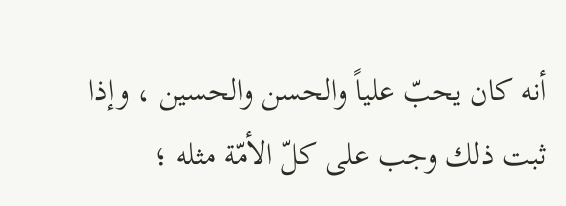أنه كان يحبّ علياً والحسن والحسين ، وإذا ثبت ذلك وجب على كلّ الأمّة مثله ؛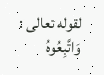لقوله تعالى : وَاتَّبِعُوهُ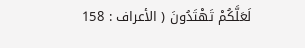لَعَلَّكُمْ تَهْتَدُونَ ( الأعراف : 158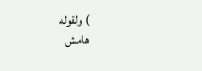) ولقوله
هامش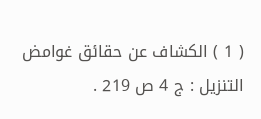( 1 ) الكشاف عن حقائق غوامض التنزيل : ج 4 ص 219 .